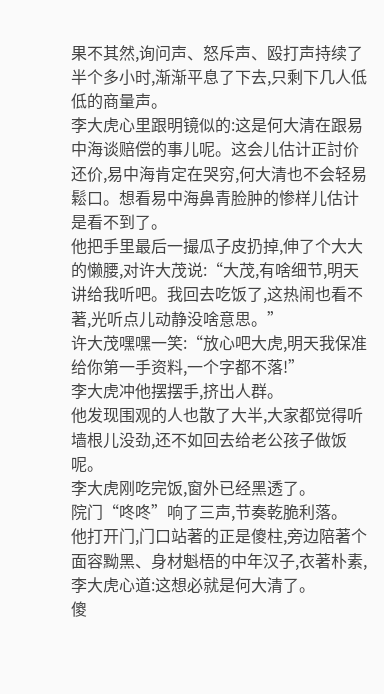果不其然,询问声、怒斥声、殴打声持续了半个多小时,渐渐平息了下去,只剩下几人低低的商量声。
李大虎心里跟明镜似的:这是何大清在跟易中海谈赔偿的事儿呢。这会儿估计正討价还价,易中海肯定在哭穷,何大清也不会轻易鬆口。想看易中海鼻青脸肿的惨样儿估计是看不到了。
他把手里最后一撮瓜子皮扔掉,伸了个大大的懒腰,对许大茂说:“大茂,有啥细节,明天讲给我听吧。我回去吃饭了,这热闹也看不著,光听点儿动静没啥意思。”
许大茂嘿嘿一笑:“放心吧大虎,明天我保准给你第一手资料,一个字都不落!”
李大虎冲他摆摆手,挤出人群。
他发现围观的人也散了大半,大家都觉得听墙根儿没劲,还不如回去给老公孩子做饭呢。
李大虎刚吃完饭,窗外已经黑透了。
院门“咚咚”响了三声,节奏乾脆利落。
他打开门,门口站著的正是傻柱,旁边陪著个面容黝黑、身材魁梧的中年汉子,衣著朴素,李大虎心道:这想必就是何大清了。
傻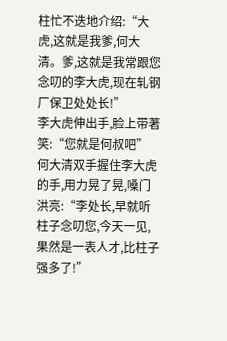柱忙不迭地介绍:“大虎,这就是我爹,何大清。爹,这就是我常跟您念叨的李大虎,现在轧钢厂保卫处处长!”
李大虎伸出手,脸上带著笑:“您就是何叔吧”
何大清双手握住李大虎的手,用力晃了晃,嗓门洪亮:“李处长,早就听柱子念叨您,今天一见,果然是一表人才,比柱子强多了!”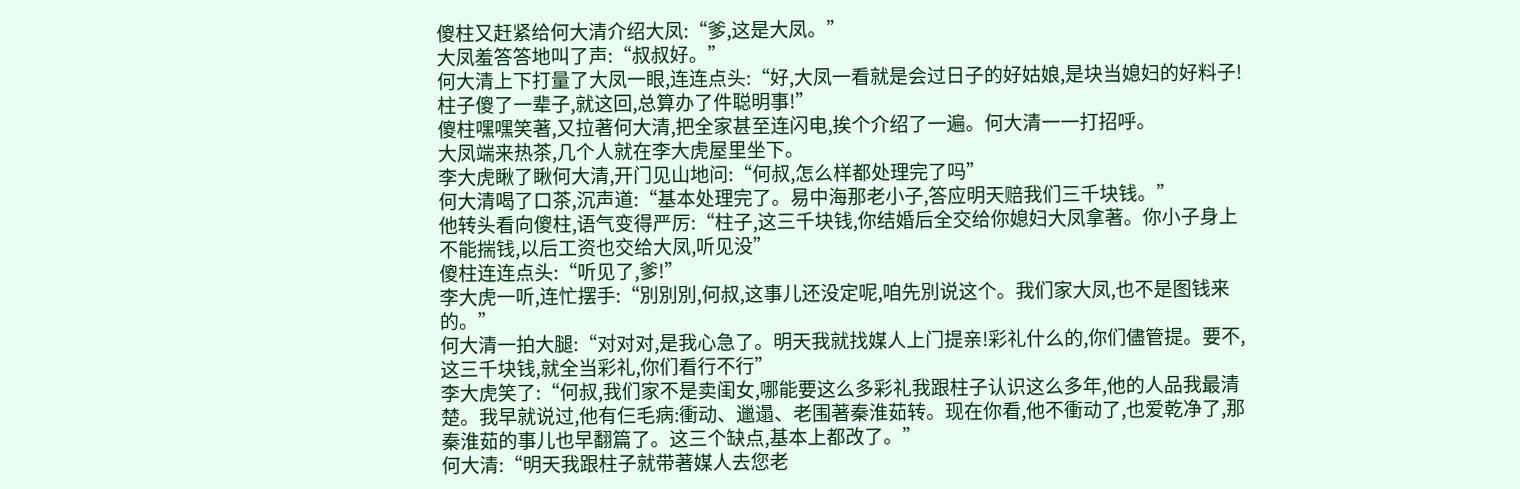傻柱又赶紧给何大清介绍大凤:“爹,这是大凤。”
大凤羞答答地叫了声:“叔叔好。”
何大清上下打量了大凤一眼,连连点头:“好,大凤一看就是会过日子的好姑娘,是块当媳妇的好料子!柱子傻了一辈子,就这回,总算办了件聪明事!”
傻柱嘿嘿笑著,又拉著何大清,把全家甚至连闪电,挨个介绍了一遍。何大清一一打招呼。
大凤端来热茶,几个人就在李大虎屋里坐下。
李大虎瞅了瞅何大清,开门见山地问:“何叔,怎么样都处理完了吗”
何大清喝了口茶,沉声道:“基本处理完了。易中海那老小子,答应明天赔我们三千块钱。”
他转头看向傻柱,语气变得严厉:“柱子,这三千块钱,你结婚后全交给你媳妇大凤拿著。你小子身上不能揣钱,以后工资也交给大凤,听见没”
傻柱连连点头:“听见了,爹!”
李大虎一听,连忙摆手:“別別別,何叔,这事儿还没定呢,咱先別说这个。我们家大凤,也不是图钱来的。”
何大清一拍大腿:“对对对,是我心急了。明天我就找媒人上门提亲!彩礼什么的,你们儘管提。要不,这三千块钱,就全当彩礼,你们看行不行”
李大虎笑了:“何叔,我们家不是卖闺女,哪能要这么多彩礼我跟柱子认识这么多年,他的人品我最清楚。我早就说过,他有仨毛病:衝动、邋遢、老围著秦淮茹转。现在你看,他不衝动了,也爱乾净了,那秦淮茹的事儿也早翻篇了。这三个缺点,基本上都改了。”
何大清:“明天我跟柱子就带著媒人去您老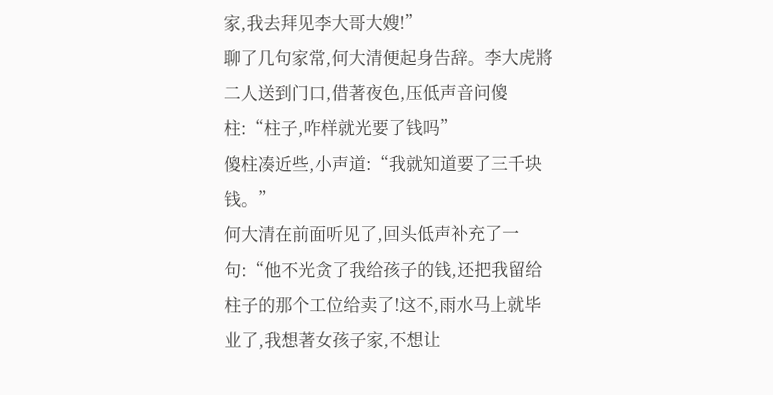家,我去拜见李大哥大嫂!”
聊了几句家常,何大清便起身告辞。李大虎將二人送到门口,借著夜色,压低声音问傻柱:“柱子,咋样就光要了钱吗”
傻柱凑近些,小声道:“我就知道要了三千块钱。”
何大清在前面听见了,回头低声补充了一句:“他不光贪了我给孩子的钱,还把我留给柱子的那个工位给卖了!这不,雨水马上就毕业了,我想著女孩子家,不想让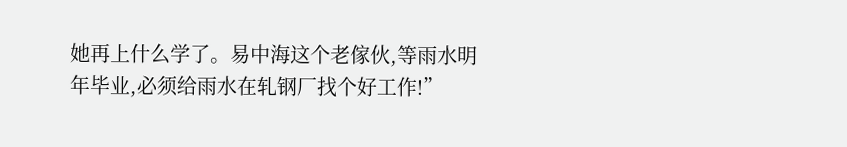她再上什么学了。易中海这个老傢伙,等雨水明年毕业,必须给雨水在轧钢厂找个好工作!”